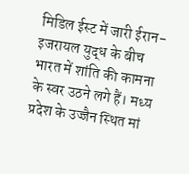मिडिल ईस्ट में जारी ईरान-इजरायल युद्ध के बीच भारत में शांति की कामना के स्वर उठने लगे हैं। मध्य प्रदेश के उज्जैन स्थित मां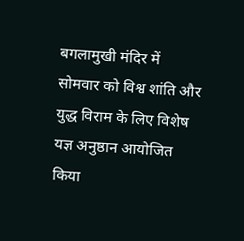बगलामुखी मंदिर में सोमवार को विश्व शांति और युद्ध विराम के लिए विशेष यज्ञ अनुष्ठान आयोजित किया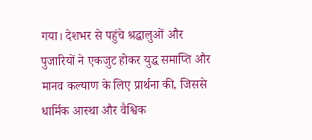गया। देशभर से पहुंचे श्रद्धालुओं और पुजारियों ने एकजुट होकर युद्ध समाप्ति और मानव कल्याण के लिए प्रार्थना की, जिससे धार्मिक आस्था और वैश्विक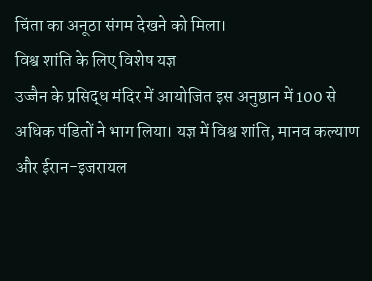चिंता का अनूठा संगम देखने को मिला।
विश्व शांति के लिए विशेष यज्ञ
उज्जैन के प्रसिद्ध मंदिर में आयोजित इस अनुष्ठान में 100 से अधिक पंडितों ने भाग लिया। यज्ञ में विश्व शांति, मानव कल्याण और ईरान-इजरायल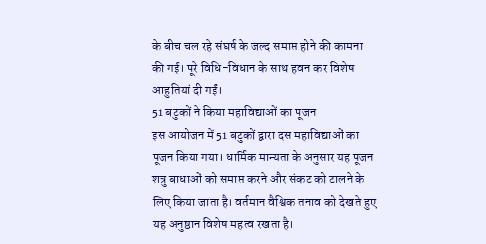के बीच चल रहे संघर्ष के जल्द समाप्त होने की कामना की गई। पूरे विधि-विधान के साथ हवन कर विशेष आहुतियां दी गईं।
51 बटुकों ने किया महाविद्याओं का पूजन
इस आयोजन में 51 बटुकों द्वारा दस महाविद्याओं का पूजन किया गया। धार्मिक मान्यता के अनुसार यह पूजन शत्रु बाधाओं को समाप्त करने और संकट को टालने के लिए किया जाता है। वर्तमान वैश्विक तनाव को देखते हुए यह अनुष्ठान विशेष महत्व रखता है।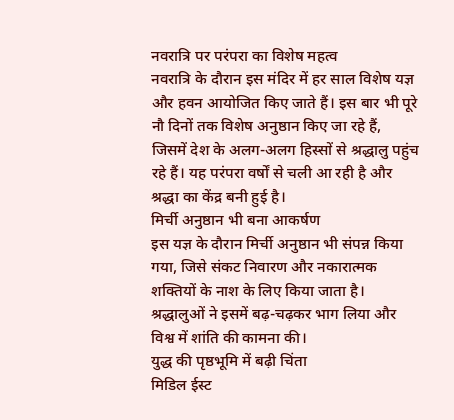नवरात्रि पर परंपरा का विशेष महत्व
नवरात्रि के दौरान इस मंदिर में हर साल विशेष यज्ञ और हवन आयोजित किए जाते हैं। इस बार भी पूरे नौ दिनों तक विशेष अनुष्ठान किए जा रहे हैं, जिसमें देश के अलग-अलग हिस्सों से श्रद्धालु पहुंच रहे हैं। यह परंपरा वर्षों से चली आ रही है और श्रद्धा का केंद्र बनी हुई है।
मिर्ची अनुष्ठान भी बना आकर्षण
इस यज्ञ के दौरान मिर्ची अनुष्ठान भी संपन्न किया गया, जिसे संकट निवारण और नकारात्मक शक्तियों के नाश के लिए किया जाता है। श्रद्धालुओं ने इसमें बढ़-चढ़कर भाग लिया और विश्व में शांति की कामना की।
युद्ध की पृष्ठभूमि में बढ़ी चिंता
मिडिल ईस्ट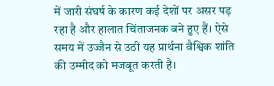में जारी संघर्ष के कारण कई देशों पर असर पड़ रहा है और हालात चिंताजनक बने हुए हैं। ऐसे समय में उज्जैन से उठी यह प्रार्थना वैश्विक शांति की उम्मीद को मजबूत करती है।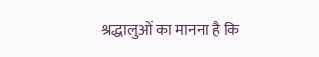श्रद्धालुओं का मानना है कि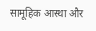सामूहिक आस्था और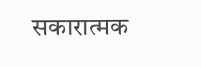सकारात्मक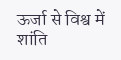ऊर्जा से विश्व में शांति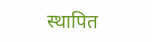स्थापित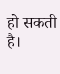हो सकती है।